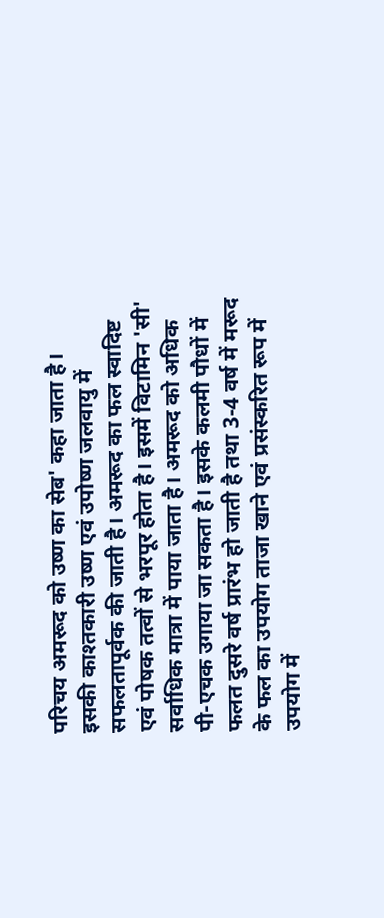परिचय अमरूद को उष्ण का सेब' कहा जाता है। इसकी काश्तकारी उष्ण एवं उपोष्ण जलवायु में सफलतापूर्वक की जाती है। अमरूद का फल स्वादिष्ट एवं पोषक तत्वों से भरपूर होता है। इसमें विटामिन 'सी' सर्वाधिक मात्रा में पाया जाता है। अमरूद को अधिक पी-एचक उगाया जा सकता है। इसके कलमी पौधों में फलत दुसरे वर्ष प्रारंभ हो जाती है तथा 3-4 वर्ष में मरूद के फल का उपयोग ताजा खाने एवं प्रसंस्करित रूप में उपयोग में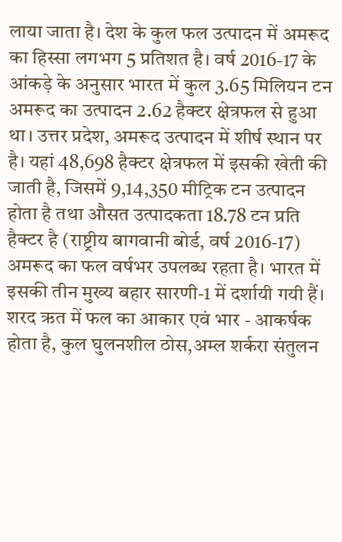लाया जाता है। देश के कुल फल उत्पादन में अमरूद का हिस्सा लगभग 5 प्रतिशत है। वर्ष 2016-17 के आंकड़े के अनुसार भारत में कुल 3.65 मिलियन टन अमरूद का उत्पादन 2.62 हैक्टर क्षेत्रफल से हुआ था। उत्तर प्रदेश, अमरूद उत्पादन में शीर्ष स्थान पर है। यहां 48,698 हैक्टर क्षेत्रफल में इसकी खेती की जाती है, जिसमें 9,14,350 मीट्रिक टन उत्पादन होता है तथा औसत उत्पादकता 18.78 टन प्रति हैक्टर है (राष्ट्रीय बागवानी बोर्ड, वर्ष 2016-17) अमरूद का फल वर्षभर उपलब्ध रहता है। भारत में इसकी तीन मुख्य बहार सारणी-1 में दर्शायी गयी हैं। शरद ऋत में फल का आकार एवं भार - आकर्षक होता है, कुल घुलनशील ठोस,अम्ल शर्करा संतुलन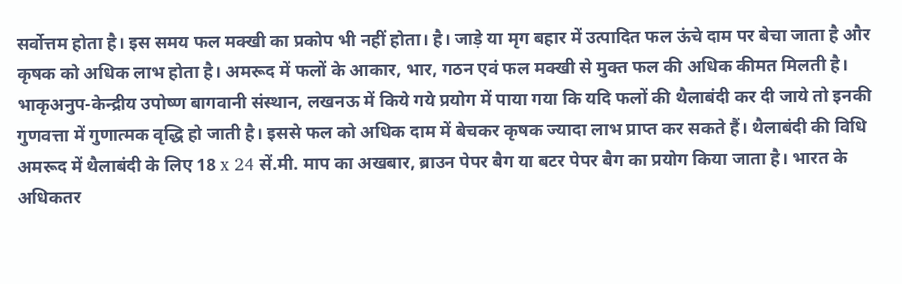सर्वोत्तम होता है। इस समय फल मक्खी का प्रकोप भी नहीं होता। है। जाड़े या मृग बहार में उत्पादित फल ऊंचे दाम पर बेचा जाता है और कृषक को अधिक लाभ होता है। अमरूद में फलों के आकार, भार, गठन एवं फल मक्खी से मुक्त फल की अधिक कीमत मिलती है। भाकृअनुप-केन्द्रीय उपोष्ण बागवानी संस्थान, लखनऊ में किये गये प्रयोग में पाया गया कि यदि फलों की थैलाबंदी कर दी जाये तो इनकी गुणवत्ता में गुणात्मक वृद्धि हो जाती है। इससे फल को अधिक दाम में बेचकर कृषक ज्यादा लाभ प्राप्त कर सकते हैं। थैलाबंदी की विधि अमरूद में थैलाबंदी के लिए 18 x 24 सें.मी. माप का अखबार, ब्राउन पेपर बैग या बटर पेपर बैग का प्रयोग किया जाता है। भारत के अधिकतर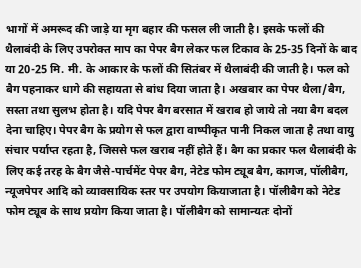भागों में अमरूद की जाड़े या मृग बहार की फसल ली जाती है। इसके फलों की थैलाबंदी के लिए उपरोक्त माप का पेपर बैग लेकर फल टिकाव के 25-35 दिनों के बाद या 20-25 मि. मी. के आकार के फलों की सितंबर में थैलाबंदी की जाती है। फल को बैग पहनाकर धागे की सहायता से बांध दिया जाता है। अखबार का पेपर थैला/बैग, सस्ता तथा सुलभ होता है। यदि पेपर बैग बरसात में खराब हो जाये तो नया बैग बदल देना चाहिए। पेपर बैग के प्रयोग से फल द्वारा वाष्पीकृत पानी निकल जाता है तथा वायु संचार पर्याप्त रहता है, जिससे फल खराब नहीं होते हैं। बैग का प्रकार फल थैलाबंदी के लिए कई तरह के बैग जैसे-पार्चमेंट पेपर बैग, नेटेड फोम ट्यूब बैग, कागज, पॉलीबैग, न्यूजपेपर आदि को व्यावसायिक स्तर पर उपयोग कियाजाता है। पॉलीबैग को नेटेड फोम ट्यूब के साथ प्रयोग किया जाता है। पॉलीबैग को सामान्यतः दोनों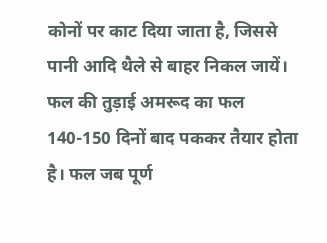कोनों पर काट दिया जाता है, जिससे पानी आदि थैले से बाहर निकल जायें। फल की तुड़ाई अमरूद का फल 140-150 दिनों बाद पककर तैयार होता है। फल जब पूर्ण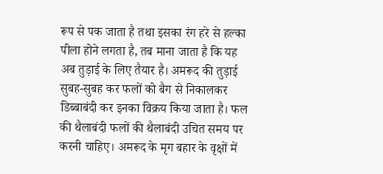रूप से पक जाता है तथा इसका रंग हरे से हल्का पीला होने लगता है, तब माना जाता है कि यह अब तुड़ाई के लिए तैयार है। अमरूद की तुड़ाई सुबह-सुबह कर फलों को बैग से निकालकर डिब्बाबंदी कर इनका विक्रय किया जाता है। फल की थैलाबंदी फलों की थैलाबंदी उचित समय पर करनी चाहिए। अमरूद के मृग बहार के वृक्षों में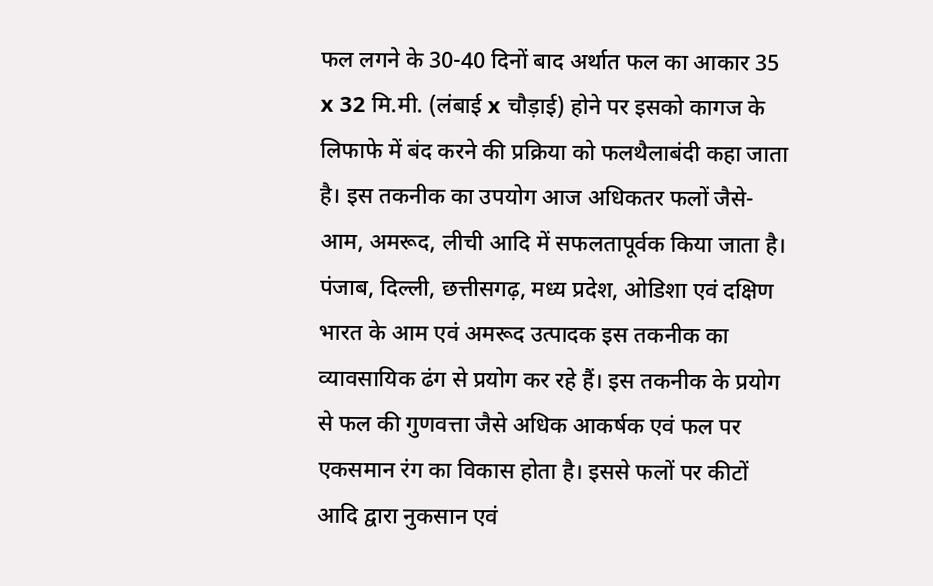फल लगने के 30-40 दिनों बाद अर्थात फल का आकार 35 x 32 मि.मी. (लंबाई x चौड़ाई) होने पर इसको कागज के लिफाफे में बंद करने की प्रक्रिया को फलथैलाबंदी कहा जाता है। इस तकनीक का उपयोग आज अधिकतर फलों जैसे-आम, अमरूद, लीची आदि में सफलतापूर्वक किया जाता है। पंजाब, दिल्ली, छत्तीसगढ़, मध्य प्रदेश, ओडिशा एवं दक्षिण भारत के आम एवं अमरूद उत्पादक इस तकनीक का व्यावसायिक ढंग से प्रयोग कर रहे हैं। इस तकनीक के प्रयोग से फल की गुणवत्ता जैसे अधिक आकर्षक एवं फल पर एकसमान रंग का विकास होता है। इससे फलों पर कीटों आदि द्वारा नुकसान एवं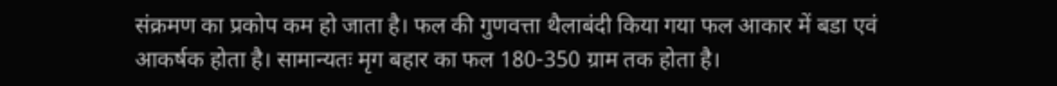संक्रमण का प्रकोप कम हो जाता है। फल की गुणवत्ता थैलाबंदी किया गया फल आकार में बडा एवं आकर्षक होता है। सामान्यतः मृग बहार का फल 180-350 ग्राम तक होता है।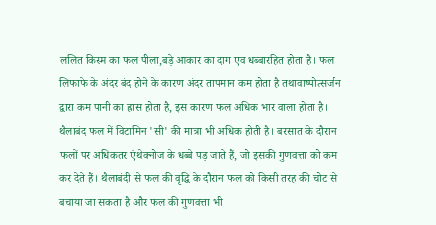ललित किस्म का फल पीला,बड़े आकार का दाग एव धब्बारहित होता है। फल लिफाफे के अंदर बंद होने के कारण अंदर तापमान कम होता है तथावाष्पोत्सर्जन द्वारा कम पानी का ह्रास होता है, इस कारण फल अधिक भार वाला होता है। थैलाबंद फल में विटामिन 'सी' की मात्रा भी अधिक होती है। बरसात के दौरान फलों पर अधिकतर एंथेक्नोज के धब्बे पड़ जाते हैं, जो इसकी गुणवत्ता को कम कर देते हैं। थैलाबंदी से फल की वृद्धि के दौरान फल को किसी तरह की चोट से बचाया जा सकता है और फल की गुणवत्ता भी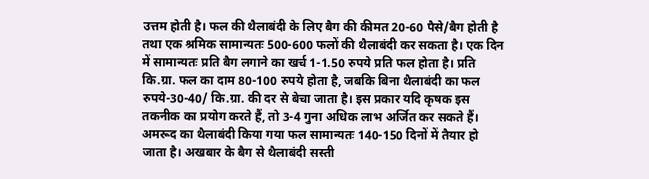उत्तम होती है। फल की थैलाबंदी के लिए बैग की कीमत 20-60 पैसे/बैग होती है तथा एक श्रमिक सामान्यतः 500-600 फलों की थैलाबंदी कर सकता है। एक दिन में सामान्यतः प्रति बैग लगाने का खर्च 1-1.50 रुपये प्रति फल होता है। प्रति कि.ग्रा. फल का दाम 80-100 रुपये होता है, जबकि बिना थैलाबंदी का फल रुपये-30-40/ कि.ग्रा. की दर से बेचा जाता है। इस प्रकार यदि कृषक इस तकनीक का प्रयोग करते हैं, तो 3-4 गुना अधिक लाभ अर्जित कर सकते हैं। अमरूद का थैलाबंदी किया गया फल सामान्यतः 140-150 दिनों में तैयार हो जाता है। अखबार के बैग से थैलाबंदी सस्ती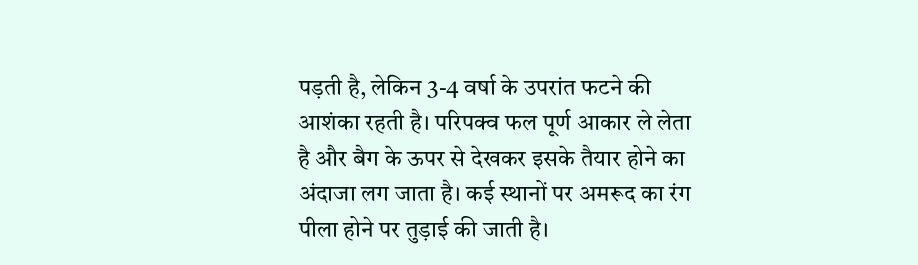पड़ती है, लेकिन 3-4 वर्षा के उपरांत फटने की आशंका रहती है। परिपक्व फल पूर्ण आकार ले लेता है और बैग के ऊपर से देखकर इसके तैयार होने का अंदाजा लग जाता है। कई स्थानों पर अमरूद का रंग पीला होने पर तुड़ाई की जाती है।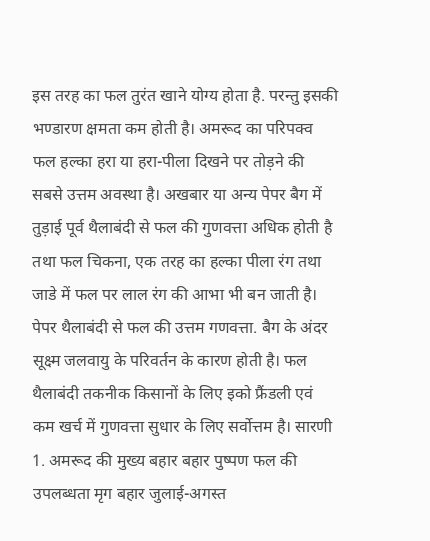इस तरह का फल तुरंत खाने योग्य होता है. परन्तु इसकी भण्डारण क्षमता कम होती है। अमरूद का परिपक्व फल हल्का हरा या हरा-पीला दिखने पर तोड़ने की सबसे उत्तम अवस्था है। अखबार या अन्य पेपर बैग में तुड़ाई पूर्व थैलाबंदी से फल की गुणवत्ता अधिक होती है तथा फल चिकना, एक तरह का हल्का पीला रंग तथा जाडे में फल पर लाल रंग की आभा भी बन जाती है। पेपर थैलाबंदी से फल की उत्तम गणवत्ता. बैग के अंदर सूक्ष्म जलवायु के परिवर्तन के कारण होती है। फल थैलाबंदी तकनीक किसानों के लिए इको फ्रैंडली एवं कम खर्च में गुणवत्ता सुधार के लिए सर्वोत्तम है। सारणी 1. अमरूद की मुख्य बहार बहार पुष्पण फल की उपलब्धता मृग बहार जुलाई-अगस्त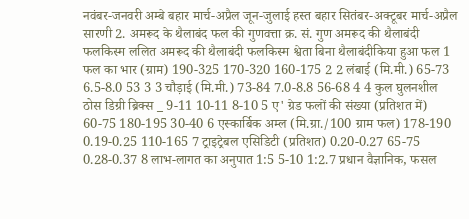नवंबर-जनवरी अम्बे बहार मार्च-अप्रैल जून-जुलाई हस्त बहार सितंबर-अक्टूबर मार्च-अप्रैल सारणी 2. अमरूद के थैलाबंद फल की गुणवत्ता क्र. सं. गुण अमरूद की थैलाबंदी फलकिस्म ललित अमरूद की थैलाबंदी फलकिस्म श्वेता बिना थैलाबंदीकिया हुआ फल 1 फल का भार (ग्राम) 190-325 170-320 160-175 2 2 लंबाई (मि.मी.) 65-73 6.5-8.0 53 3 3 चौड़ाई (मि.मी.) 73-84 7.0-8.8 56-68 4 4 कुल घुलनशील ठोस डिग्री ब्रिक्स _ 9-11 10-11 8-10 5 ए' ग्रेड फलों की संख्या (प्रतिशत में) 60-75 180-195 30-40 6 एस्कार्बिक अम्ल (मि.ग्रा./100 ग्राम फल) 178-190 0.19-0.25 110-165 7 ट्राइट्रेबल एसिडिटी (प्रतिशत) 0.20-0.27 65-75 0.28-0.37 8 लाभ-लागत का अनुपात 1:5 5-10 1:2.7 प्रधान वैज्ञानिक, फसल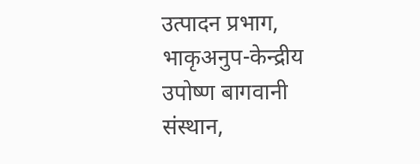उत्पादन प्रभाग, भाकृअनुप-केन्द्रीय उपोष्ण बागवानी संस्थान,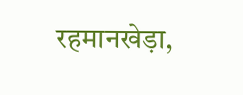रहमानखेड़ा,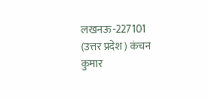लखनऊ-227101 (उत्तर प्रदेश) कंचन कुमार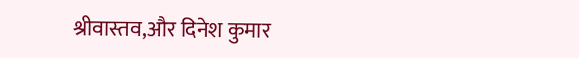श्रीवास्तव,और दिनेश कुमार